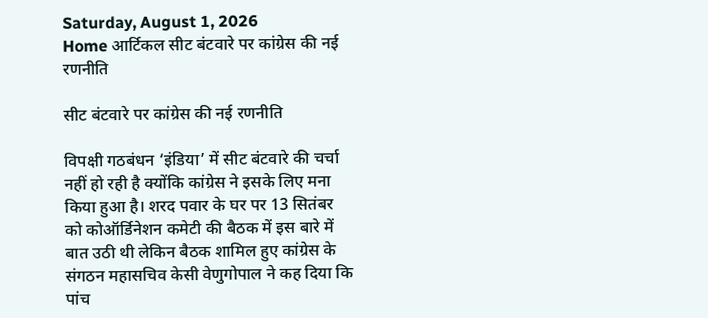Saturday, August 1, 2026
Home आर्टिकल सीट बंटवारे पर कांग्रेस की नई रणनीति

सीट बंटवारे पर कांग्रेस की नई रणनीति

विपक्षी गठबंधन ‘इंडिया’ में सीट बंटवारे की चर्चा नहीं हो रही है क्योंकि कांग्रेस ने इसके लिए मना किया हुआ है। शरद पवार के घर पर 13 सितंबर को कोऑर्डिनेशन कमेटी की बैठक में इस बारे में बात उठी थी लेकिन बैठक शामिल हुए कांग्रेस के संगठन महासचिव केसी वेणुगोपाल ने कह दिया कि पांच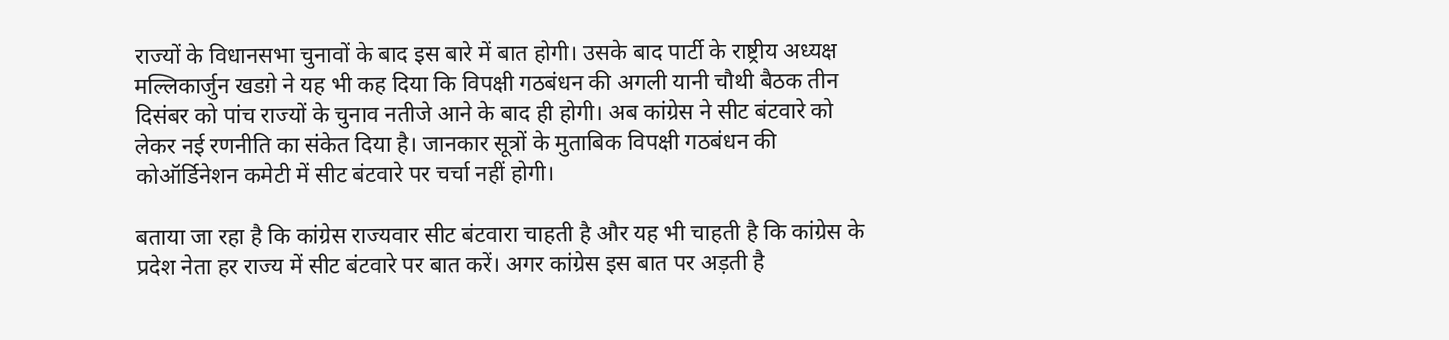राज्यों के विधानसभा चुनावों के बाद इस बारे में बात होगी। उसके बाद पार्टी के राष्ट्रीय अध्यक्ष मल्लिकार्जुन खडग़े ने यह भी कह दिया कि विपक्षी गठबंधन की अगली यानी चौथी बैठक तीन दिसंबर को पांच राज्यों के चुनाव नतीजे आने के बाद ही होगी। अब कांग्रेस ने सीट बंटवारे को लेकर नई रणनीति का संकेत दिया है। जानकार सूत्रों के मुताबिक विपक्षी गठबंधन की कोऑर्डिनेशन कमेटी में सीट बंटवारे पर चर्चा नहीं होगी।

बताया जा रहा है कि कांग्रेस राज्यवार सीट बंटवारा चाहती है और यह भी चाहती है कि कांग्रेस के प्रदेश नेता हर राज्य में सीट बंटवारे पर बात करें। अगर कांग्रेस इस बात पर अड़ती है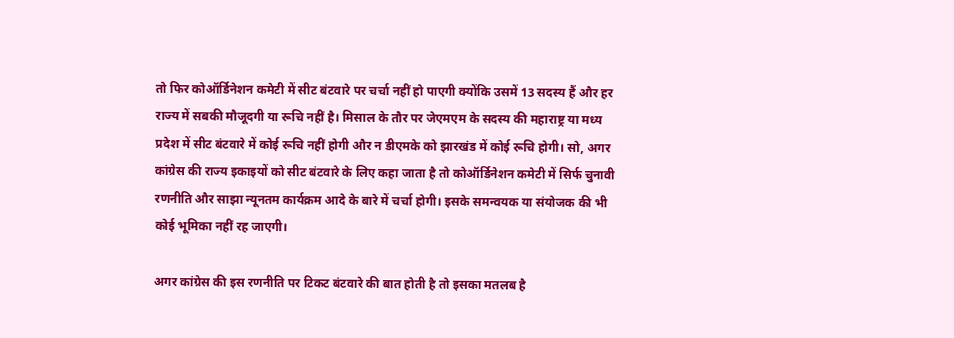तो फिर कोऑर्डिनेशन कमेटी में सीट बंटवारे पर चर्चा नहीं हो पाएगी क्योंकि उसमें 13 सदस्य हैं और हर राज्य में सबकी मौजूदगी या रूचि नहीं है। मिसाल के तौर पर जेएमएम के सदस्य की महाराष्ट्र या मध्य प्रदेश में सीट बंटवारे में कोई रूचि नहीं होगी और न डीएमके को झारखंड में कोई रूचि होगी। सो, अगर कांग्रेस की राज्य इकाइयों को सीट बंटवारे के लिए कहा जाता है तो कोऑर्डिनेशन कमेटी में सिर्फ चुनावी रणनीति और साझा न्यूनतम कार्यक्रम आदे के बारे में चर्चा होगी। इसके समन्वयक या संयोजक की भी कोई भूमिका नहीं रह जाएगी।

अगर कांग्रेस की इस रणनीति पर टिकट बंटवारे की बात होती है तो इसका मतलब है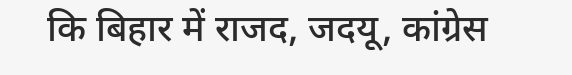कि बिहार में राजद, जदयू, कांग्रेस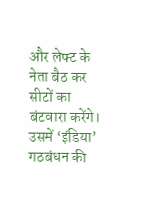और लेफ्ट के नेता बैठ कर सीटों का बंटवारा करेंगे। उसमें ‘इंडिया’ गठबंधन की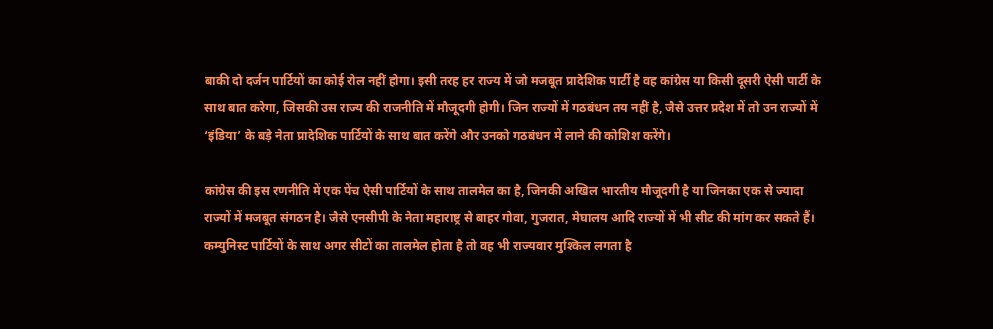बाकी दो दर्जन पार्टियों का कोई रोल नहीं होगा। इसी तरह हर राज्य में जो मजबूत प्रादेशिक पार्टी है वह कांग्रेस या किसी दूसरी ऐसी पार्टी के साथ बात करेगा, जिसकी उस राज्य की राजनीति में मौजूदगी होगी। जिन राज्यों में गठबंधन तय नहीं है, जैसे उत्तर प्रदेश में तो उन राज्यों में ‘इंडिया’ के बड़े नेता प्रादेशिक पार्टियों के साथ बात करेंगे और उनको गठबंधन में लाने की कोशिश करेंगे।

कांग्रेस की इस रणनीति में एक पेंच ऐसी पार्टियों के साथ तालमेल का है, जिनकी अखिल भारतीय मौजूदगी है या जिनका एक से ज्यादा राज्यों में मजबूत संगठन है। जैसे एनसीपी के नेता महाराष्ट्र से बाहर गोवा, गुजरात, मेघालय आदि राज्यों में भी सीट की मांग कर सकते हैं। कम्युनिस्ट पार्टियों के साथ अगर सीटों का तालमेल होता है तो वह भी राज्यवार मुश्किल लगता है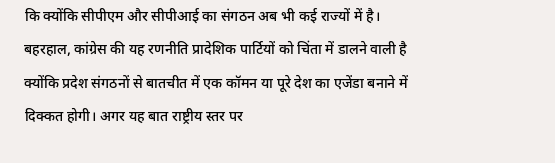कि क्योंकि सीपीएम और सीपीआई का संगठन अब भी कई राज्यों में है। बहरहाल, कांग्रेस की यह रणनीति प्रादेशिक पार्टियों को चिंता में डालने वाली है क्योंकि प्रदेश संगठनों से बातचीत में एक कॉमन या पूरे देश का एजेंडा बनाने में दिक्कत होगी। अगर यह बात राष्ट्रीय स्तर पर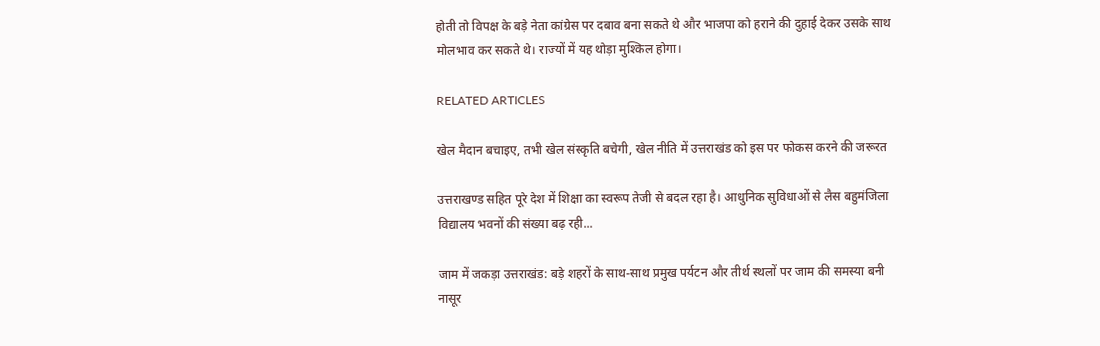होती तो विपक्ष के बड़े नेता कांग्रेस पर दबाव बना सकते थे और भाजपा को हराने की दुहाई देकर उसके साथ मोलभाव कर सकते थे। राज्यों में यह थोड़ा मुश्किल होगा।

RELATED ARTICLES

खेल मैदान बचाइए, तभी खेल संस्कृति बचेगी, खेल नीति में उत्तराखंड को इस पर फोकस करने की जरूरत

उत्तराखण्ड सहित पूरे देश में शिक्षा का स्वरूप तेजी से बदल रहा है। आधुनिक सुविधाओं से लैस बहुमंजिला विद्यालय भवनों की संख्या बढ़ रही...

जाम में जकड़ा उत्तराखंड: बड़े शहरों के साथ-साथ प्रमुख पर्यटन और तीर्थ स्थलों पर जाम की समस्या बनी नासूर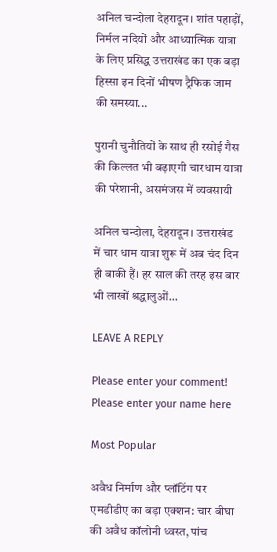अनिल चन्दोला देहरादून। शांत पहाड़ों, निर्मल नदियों और आध्यात्मिक यात्रा के लिए प्रसिद्ध उत्तराखंड का एक बड़ा हिस्सा इन दिनों भीषण ट्रैफिक जाम की समस्या...

पुरानी चुनौतियों के साथ ही रसोई गैस की किल्लत भी बढ़ाएगी चारधाम यात्रा की परेशानी, असमंजस में व्यवसायी

अनिल चन्दोला, देहरादून। उत्तराखंड में चार धाम यात्रा शुरू में अब चंद दिन ही बाकी हैं। हर साल की तरह इस बार भी लाखों श्रद्धालुओं...

LEAVE A REPLY

Please enter your comment!
Please enter your name here

Most Popular

अवैध निर्माण और प्लॉटिंग पर एमडीडीए का बड़ा एक्शन: चार बीघा की अवैध कॉलोनी ध्वस्त, पांच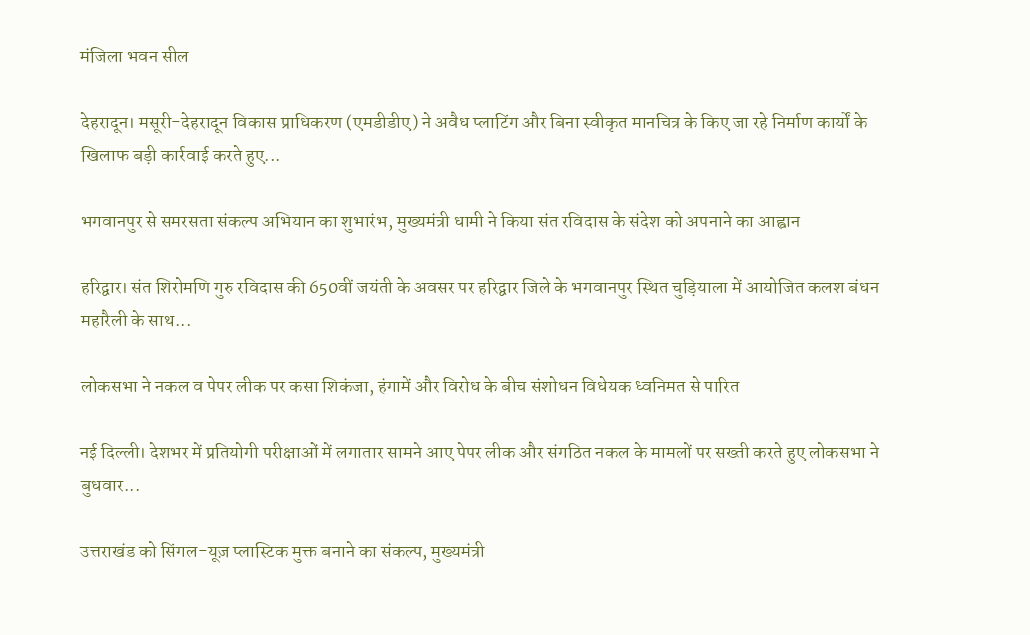मंजिला भवन सील

देहरादून। मसूरी-देहरादून विकास प्राधिकरण (एमडीडीए) ने अवैध प्लाटिंग और बिना स्वीकृत मानचित्र के किए जा रहे निर्माण कार्यों के खिलाफ बड़ी कार्रवाई करते हुए...

भगवानपुर से समरसता संकल्प अभियान का शुभारंभ, मुख्यमंत्री धामी ने किया संत रविदास के संदेश को अपनाने का आह्वान

हरिद्वार। संत शिरोमणि गुरु रविदास की 650वीं जयंती के अवसर पर हरिद्वार जिले के भगवानपुर स्थित चुड़ियाला में आयोजित कलश बंधन महारैली के साथ...

लोकसभा ने नकल व पेपर लीक पर कसा शिकंजा, हंगामें और विरोध के बीच संशोधन विधेयक ध्वनिमत से पारित

नई दिल्ली। देशभर में प्रतियोगी परीक्षाओं में लगातार सामने आए पेपर लीक और संगठित नकल के मामलों पर सख्ती करते हुए लोकसभा ने बुधवार...

उत्तराखंड को सिंगल-यूज़ प्लास्टिक मुक्त बनाने का संकल्प, मुख्यमंत्री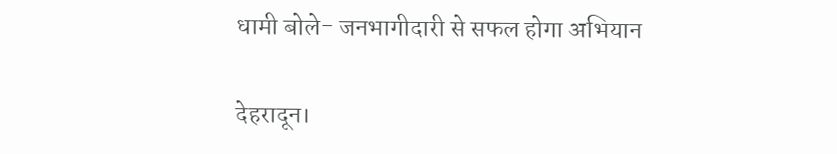धामी बोले- जनभागीदारी से सफल होगा अभियान

देहरादून।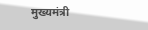मुख्यमंत्री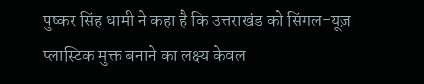पुष्कर सिंह धामी ने कहा है कि उत्तराखंड को सिंगल-यूज़ प्लास्टिक मुक्त बनाने का लक्ष्य केवल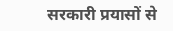सरकारी प्रयासों से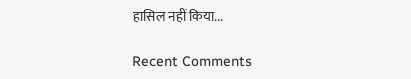हासिल नहीं किया...

Recent Comments